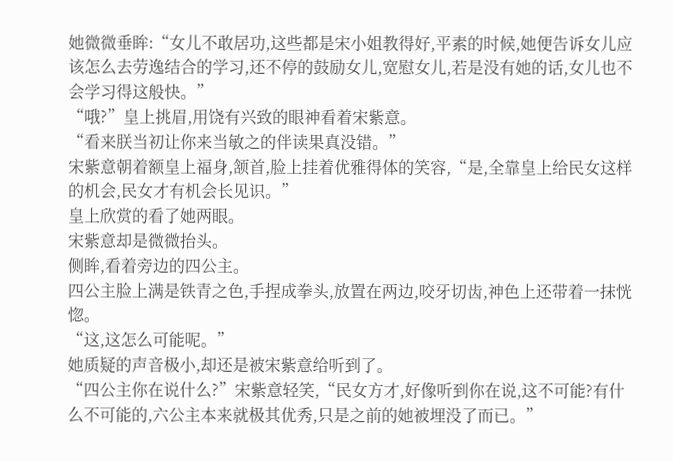她微微垂眸:“女儿不敢居功,这些都是宋小姐教得好,平素的时候,她便告诉女儿应该怎么去劳逸结合的学习,还不停的鼓励女儿,宽慰女儿,若是没有她的话,女儿也不会学习得这般快。”
“哦?”皇上挑眉,用饶有兴致的眼神看着宋紫意。
“看来朕当初让你来当敏之的伴读果真没错。”
宋紫意朝着额皇上福身,颔首,脸上挂着优雅得体的笑容,“是,全靠皇上给民女这样的机会,民女才有机会长见识。”
皇上欣赏的看了她两眼。
宋紫意却是微微抬头。
侧眸,看着旁边的四公主。
四公主脸上满是铁青之色,手捏成拳头,放置在两边,咬牙切齿,神色上还带着一抹恍惚。
“这,这怎么可能呢。”
她质疑的声音极小,却还是被宋紫意给听到了。
“四公主你在说什么?”宋紫意轻笑,“民女方才,好像听到你在说,这不可能?有什么不可能的,六公主本来就极其优秀,只是之前的她被埋没了而已。”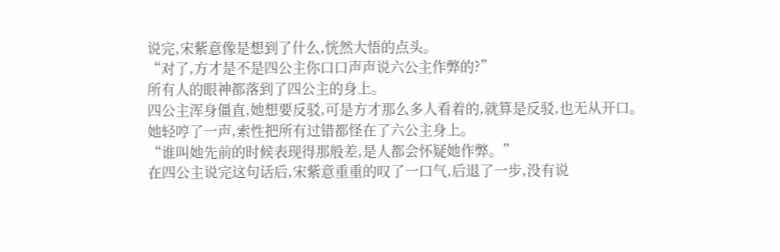说完,宋紫意像是想到了什么,恍然大悟的点头。
“对了,方才是不是四公主你口口声声说六公主作弊的?”
所有人的眼神都落到了四公主的身上。
四公主浑身僵直,她想要反驳,可是方才那么多人看着的,就算是反驳,也无从开口。
她轻哼了一声,索性把所有过错都怪在了六公主身上。
“谁叫她先前的时候表现得那般差,是人都会怀疑她作弊。”
在四公主说完这句话后,宋紫意重重的叹了一口气,后退了一步,没有说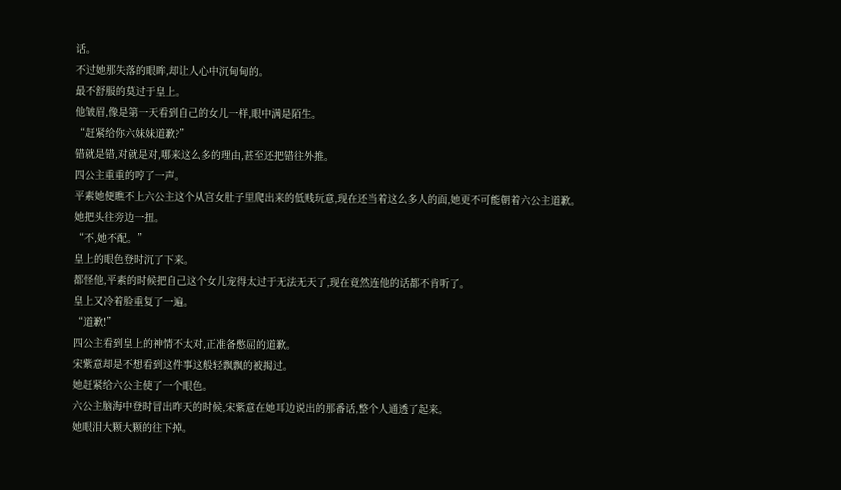话。
不过她那失落的眼眸,却让人心中沉甸甸的。
最不舒服的莫过于皇上。
他皱眉,像是第一天看到自己的女儿一样,眼中满是陌生。
“赶紧给你六妹妹道歉?”
错就是错,对就是对,哪来这么多的理由,甚至还把错往外推。
四公主重重的哼了一声。
平素她便瞧不上六公主这个从宫女肚子里爬出来的低贱玩意,现在还当着这么多人的面,她更不可能朝着六公主道歉。
她把头往旁边一扭。
“不,她不配。”
皇上的眼色登时沉了下来。
都怪他,平素的时候把自己这个女儿宠得太过于无法无天了,现在竟然连他的话都不肯听了。
皇上又冷着脸重复了一遍。
“道歉!”
四公主看到皇上的神情不太对,正准备憋屈的道歉。
宋紫意却是不想看到这件事这般轻飘飘的被揭过。
她赶紧给六公主使了一个眼色。
六公主脑海中登时冒出昨天的时候,宋紫意在她耳边说出的那番话,整个人通透了起来。
她眼泪大颗大颗的往下掉。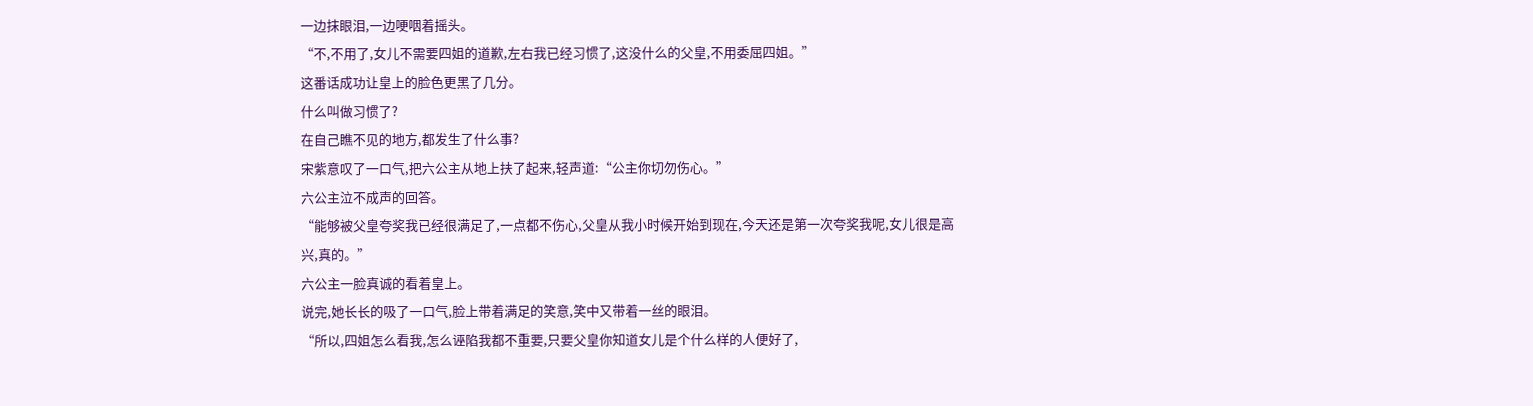一边抹眼泪,一边哽咽着摇头。
“不,不用了,女儿不需要四姐的道歉,左右我已经习惯了,这没什么的父皇,不用委屈四姐。”
这番话成功让皇上的脸色更黑了几分。
什么叫做习惯了?
在自己瞧不见的地方,都发生了什么事?
宋紫意叹了一口气,把六公主从地上扶了起来,轻声道:“公主你切勿伤心。”
六公主泣不成声的回答。
“能够被父皇夸奖我已经很满足了,一点都不伤心,父皇从我小时候开始到现在,今天还是第一次夸奖我呢,女儿很是高兴,真的。”
六公主一脸真诚的看着皇上。
说完,她长长的吸了一口气,脸上带着满足的笑意,笑中又带着一丝的眼泪。
“所以,四姐怎么看我,怎么诬陷我都不重要,只要父皇你知道女儿是个什么样的人便好了,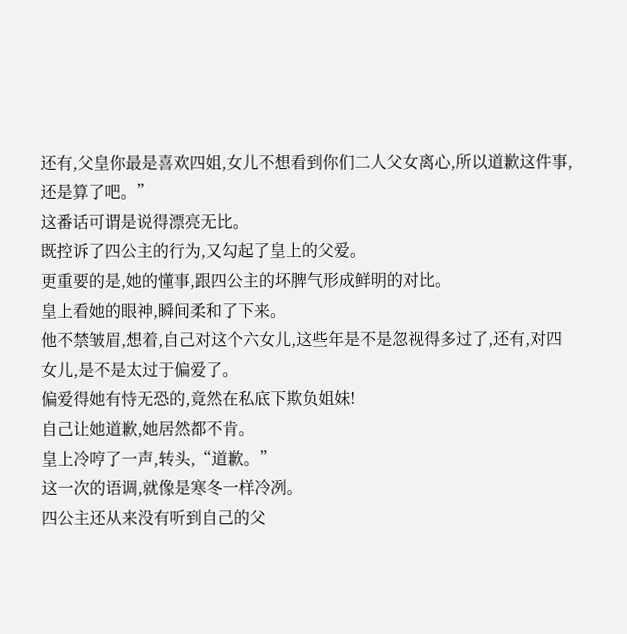还有,父皇你最是喜欢四姐,女儿不想看到你们二人父女离心,所以道歉这件事,还是算了吧。”
这番话可谓是说得漂亮无比。
既控诉了四公主的行为,又勾起了皇上的父爱。
更重要的是,她的懂事,跟四公主的坏脾气形成鲜明的对比。
皇上看她的眼神,瞬间柔和了下来。
他不禁皱眉,想着,自己对这个六女儿,这些年是不是忽视得多过了,还有,对四女儿,是不是太过于偏爱了。
偏爱得她有恃无恐的,竟然在私底下欺负姐妹!
自己让她道歉,她居然都不肯。
皇上冷哼了一声,转头,“道歉。”
这一次的语调,就像是寒冬一样冷冽。
四公主还从来没有听到自己的父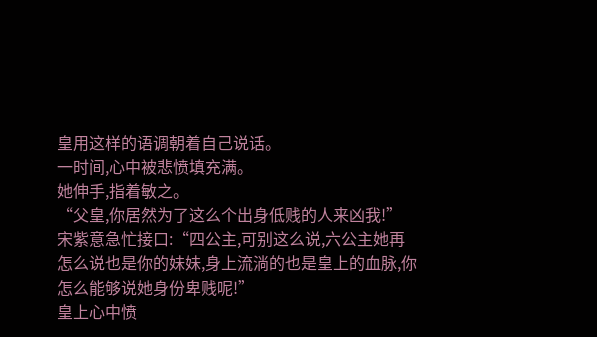皇用这样的语调朝着自己说话。
一时间,心中被悲愤填充满。
她伸手,指着敏之。
“父皇,你居然为了这么个出身低贱的人来凶我!”
宋紫意急忙接口:“四公主,可别这么说,六公主她再怎么说也是你的妹妹,身上流淌的也是皇上的血脉,你怎么能够说她身份卑贱呢!”
皇上心中愤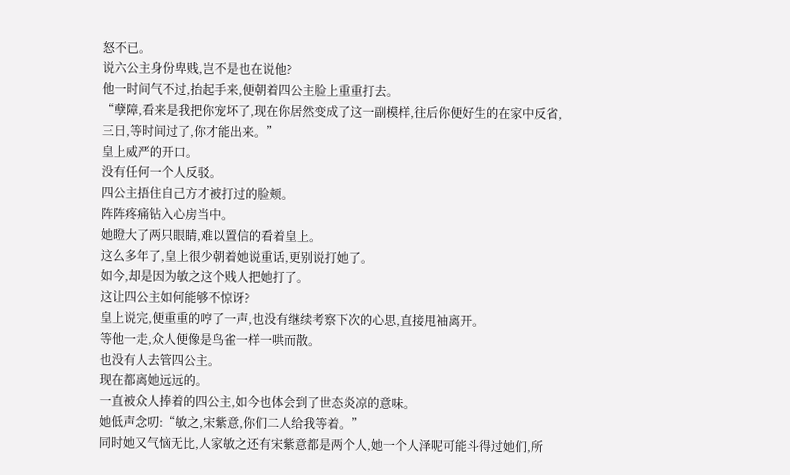怒不已。
说六公主身份卑贱,岂不是也在说他?
他一时间气不过,抬起手来,便朝着四公主脸上重重打去。
“孽障,看来是我把你宠坏了,现在你居然变成了这一副模样,往后你便好生的在家中反省,三日,等时间过了,你才能出来。”
皇上威严的开口。
没有任何一个人反驳。
四公主捂住自己方才被打过的脸颊。
阵阵疼痛钻入心房当中。
她瞪大了两只眼睛,难以置信的看着皇上。
这么多年了,皇上很少朝着她说重话,更别说打她了。
如今,却是因为敏之这个贱人把她打了。
这让四公主如何能够不惊讶?
皇上说完,便重重的哼了一声,也没有继续考察下次的心思,直接甩袖离开。
等他一走,众人便像是鸟雀一样一哄而散。
也没有人去管四公主。
现在都离她远远的。
一直被众人捧着的四公主,如今也体会到了世态炎凉的意味。
她低声念叨:“敏之,宋紫意,你们二人给我等着。”
同时她又气恼无比,人家敏之还有宋紫意都是两个人,她一个人泽呢可能斗得过她们,所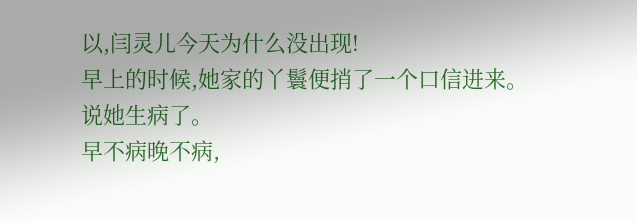以,闫灵儿今天为什么没出现!
早上的时候,她家的丫鬟便捎了一个口信进来。
说她生病了。
早不病晚不病,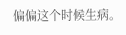偏偏这个时候生病。